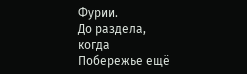Фурии.
До раздела, когда Побережье ещё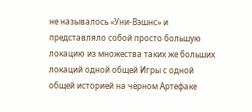не называлось «Уни-Вэшнс» и представляло собой просто большую локацию из множества таких же больших локаций одной общей Игры с одной общей историей на чёрном Артефаке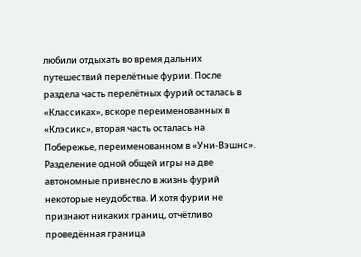любили отдыхать во время дальних путешествий перелётные фурии. После раздела часть перелётных фурий осталась в «Классиках», вскоре переименованных в «Клэсикс», вторая часть осталась на Побережье, переименованном в «Уни-Вэшнс». Разделение одной общей игры на две автономные привнесло в жизнь фурий некоторые неудобства. И хотя фурии не признают никаких границ, отчётливо проведённая граница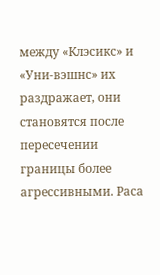между «Клэсикс» и «Уни-вэшнс» их раздражает, они становятся после пересечении границы более агрессивными. Раса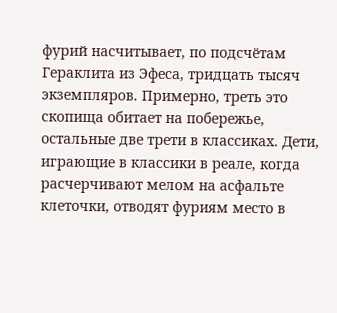фурий насчитывает, по подсчётам Гераклита из Эфеса, тридцать тысяч экземпляров. Примерно, треть это скопища обитает на побережье, остальные две трети в классиках. Дети, играющие в классики в реале, когда расчерчивают мелом на асфальте клеточки, отводят фуриям место в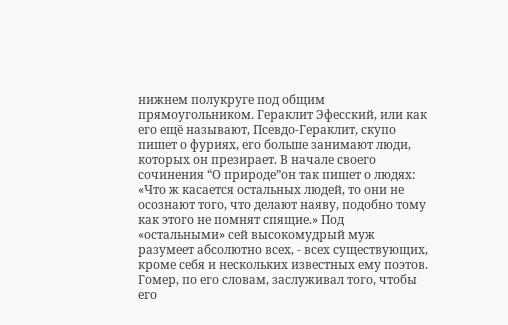нижнем полукруге под общим прямоугольником. Гераклит Эфесский, или как его ещё называют, Псевдо-Гераклит, скупо пишет о фуриях, его больше занимают люди, которых он презирает. В начале своего сочинения “О природе”он так пишет о людях: «Что ж касается остальных людей, то они не осознают того, что делают наяву, подобно тому как этого не помнят спящие.» Под «остальными» сей высокомудрый муж разумеет абсолютно всех, - всех существующих, кроме себя и нескольких известных ему поэтов. Гомер, по его словам, заслуживал того, чтобы его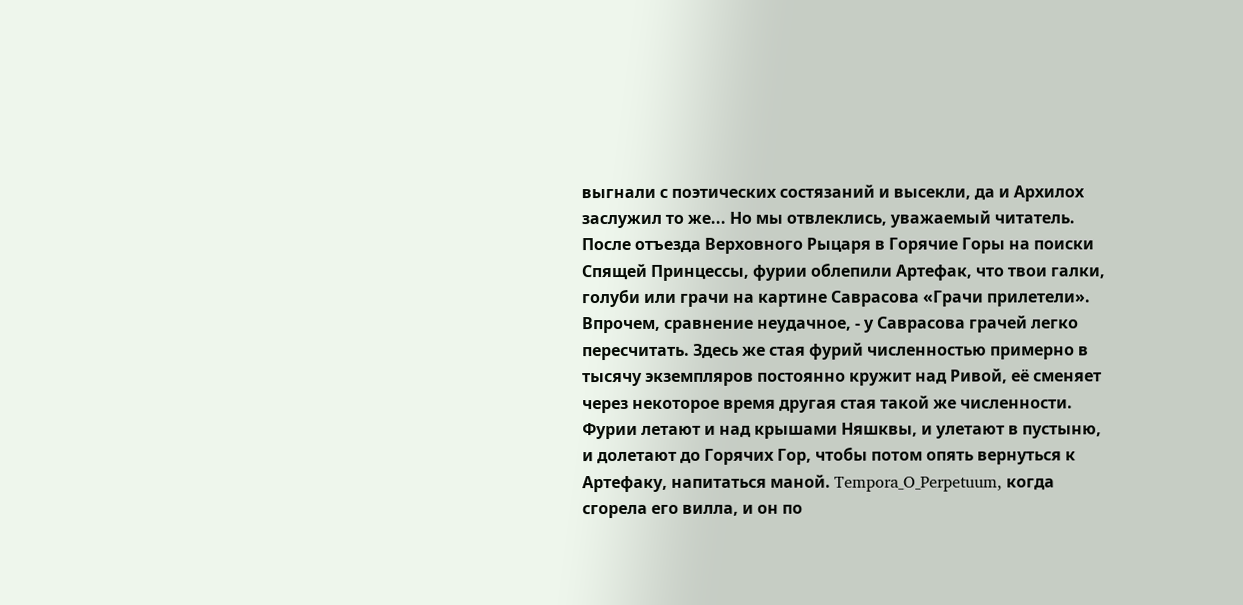выгнали с поэтических состязаний и высекли, да и Архилох заслужил то же... Но мы отвлеклись, уважаемый читатель. После отъезда Верховного Рыцаря в Горячие Горы на поиски Спящей Принцессы, фурии облепили Артефак, что твои галки, голуби или грачи на картине Саврасова «Грачи прилетели». Впрочем, сравнение неудачное, - у Саврасова грачей легко пересчитать. Здесь же стая фурий численностью примерно в тысячу экземпляров постоянно кружит над Ривой, её сменяет через некоторое время другая стая такой же численности. Фурии летают и над крышами Няшквы, и улетают в пустыню, и долетают до Горячих Гор, чтобы потом опять вернуться к Артефаку, напитаться маной. Tempora_O_Perpetuum, когда сгорела его вилла, и он по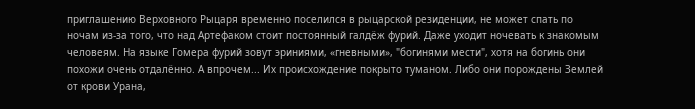приглашению Верховного Рыцаря временно поселился в рыцарской резиденции, не может спать по ночам из-за того, что над Артефаком стоит постоянный галдёж фурий. Даже уходит ночевать к знакомым человеям. На языке Гомера фурий зовут эриниями, «гневными», "богинями мести", хотя на богинь они похожи очень отдалённо. А впрочем... Их происхождение покрыто туманом. Либо они порождены Землей от крови Урана,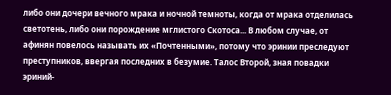либо они дочери вечного мрака и ночной темноты, когда от мрака отделилась светотень, либо они порождение мглистого Скотоса... В любом случае, от афинян повелось называть их «Почтенными», потому что эринии преследуют преступников, ввергая последних в безумие. Талос Второй, зная повадки эриний-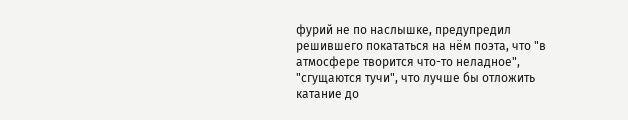фурий не по наслышке, предупредил решившего покататься на нём поэта, что "в атмосфере творится что-то неладное", "сгущаются тучи", что лучше бы отложить катание до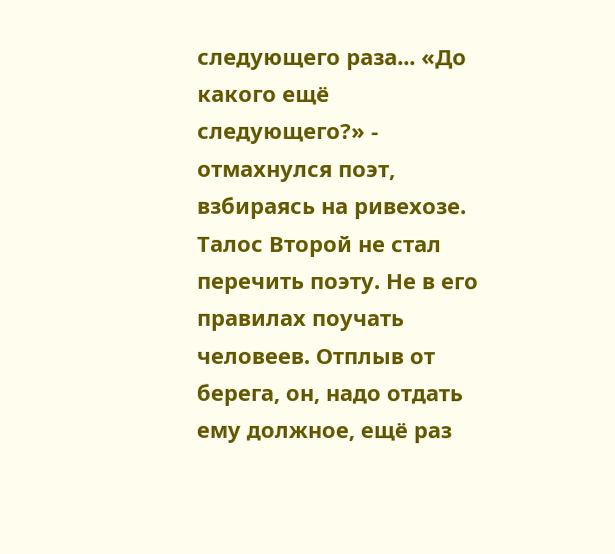следующего раза... «До какого ещё следующего?» - отмахнулся поэт, взбираясь на ривехозе. Талос Второй не стал перечить поэту. Не в его правилах поучать человеев. Отплыв от берега, он, надо отдать ему должное, ещё раз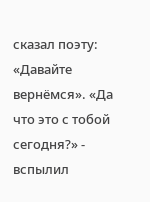сказал поэту: «Давайте вернёмся». «Да что это с тобой сегодня?» - вспылил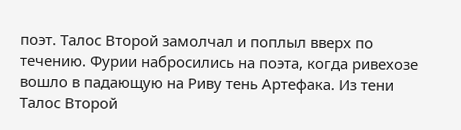поэт. Талос Второй замолчал и поплыл вверх по течению. Фурии набросились на поэта, когда ривехозе вошло в падающую на Риву тень Артефака. Из тени Талос Второй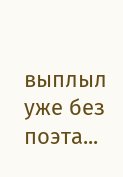выплыл уже без поэта...